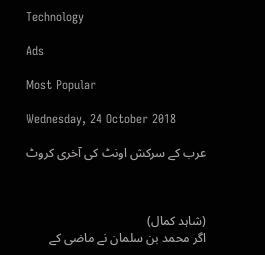Technology

Ads

Most Popular

Wednesday, 24 October 2018

عرب کے سرکش اونٹ کی آخری کروٹ



(شاہد کمال)
اگر محمد بن سلمان نے ماضی کے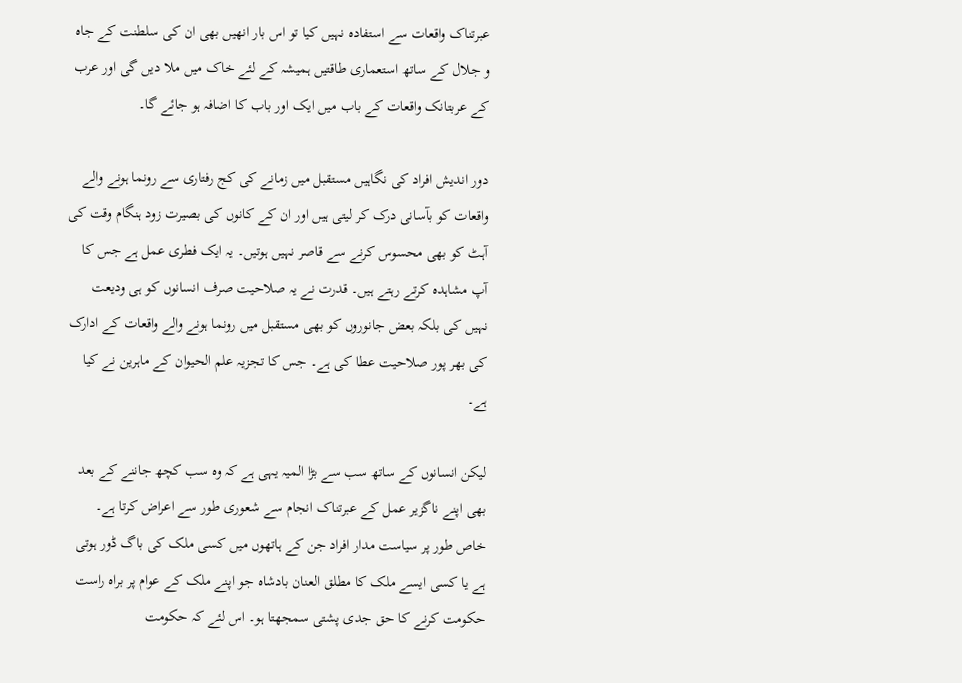عبرتناک واقعات سے استفادہ نہیں کیا تو اس بار انھیں بھی ان کی سلطنت کے جاہ و جلال کے ساتھ استعماری طاقتیں ہمیشہ کے لئے خاک میں ملا دیں گی اور عرب کے عربتانک واقعات کے باب میں ایک اور باب کا اضافہ ہو جائے گا۔

دور اندیش افراد کی نگاہیں مستقبل میں زمانے کی کج رفتاری سے رونما ہونے والے واقعات کو بآسانی درک کر لیتی ہیں اور ان کے کانوں کی بصیرت زود ہنگام وقت کی آہٹ کو بھی محسوس کرنے سے قاصر نہیں ہوتیں۔ یہ ایک فطری عمل ہے جس کا آپ مشاہدہ کرتے رہتے ہیں۔ قدرت نے یہ صلاحیت صرف انسانوں کو ہی ودیعت نہیں کی بلکہ بعض جانوروں کو بھی مستقبل میں رونما ہونے والے واقعات کے ادارک کی بھر پور صلاحیت عطا کی ہے۔ جس کا تجزیہ علم الحیوان کے ماہرین نے کیا ہے۔

لیکن انسانوں کے ساتھ سب سے بڑا المیہ یہی ہے کہ وہ سب کچھ جاننے کے بعد بھی اپنے ناگزیر عمل کے عبرتناک انجام سے شعوری طور سے اعراض کرتا ہے۔ خاص طور پر سیاست مدار افراد جن کے ہاتھوں میں کسی ملک کی باگ ڈور ہوتی ہے یا کسی ایسے ملک کا مطلق العنان بادشاہ جو اپنے ملک کے عوام پر براہ راست حکومت کرنے کا حق جدی پشتی سمجھتا ہو۔ اس لئے کہ حکومت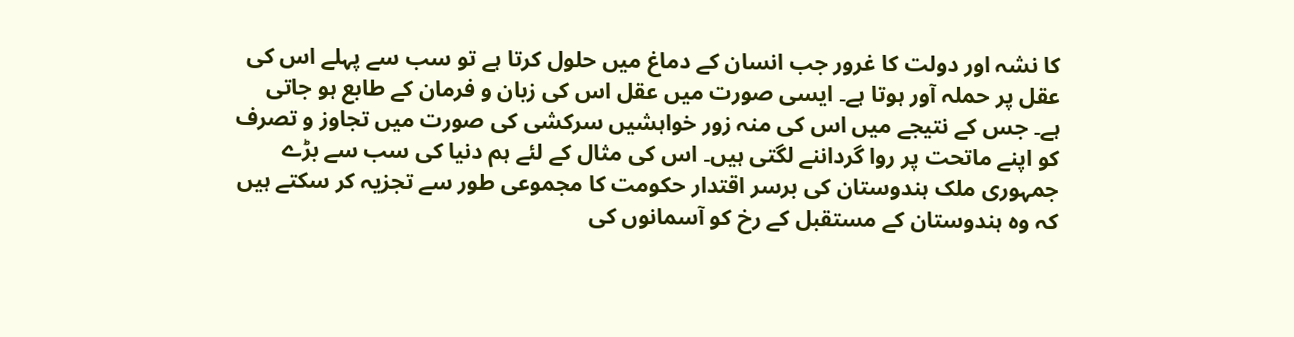کا نشہ اور دولت کا غرور جب انسان کے دماغ میں حلول کرتا ہے تو سب سے پہلے اس کی عقل پر حملہ آور ہوتا ہے۔ ایسی صورت میں عقل اس کی زبان و فرمان کے طابع ہو جاتی ہے۔ جس کے نتیجے میں اس کی منہ زور خواہشیں سرکشی کی صورت میں تجاوز و تصرف کو اپنے ماتحت پر روا گرداننے لگتی ہیں۔ اس کی مثال کے لئے ہم دنیا کی سب سے بڑے جمہوری ملک ہندوستان کی برسر اقتدار حکومت کا مجموعی طور سے تجزیہ کر سکتے ہیں کہ وہ ہندوستان کے مستقبل کے رخ کو آسمانوں کی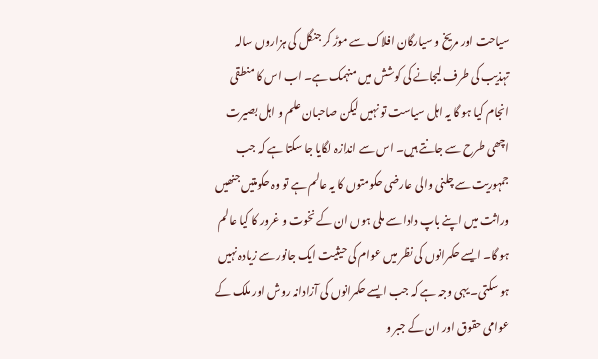سیاحت اور مریخ و سیارگان افلاک سے موڑ کر جنگل کی ہزاروں سالہ تہذیب کی طرف لیجانے کی کوشش میں منہمک ہے۔ اب اس کا منطقی انجام کیا ہو گا یہ اہل سیاست تو نہیں لیکن صاحبان علم و اہل بصیرت اچھی طرح سے جانتے ہیں۔ اس سے اندازہ لگایا جا سکتا ہے کہ جب جمہوریت سے چلنی والی عارضی حکومتوں کا یہ عالم ہے تو وہ حکومتیں جنھیں وراثت میں اپنے باپ دادا سے ملی ہوں ان کے نخوت و غرور کا کیا عالم ہو گا۔ ایسے حکمرانوں کی نظر میں عوام کی حیثیت ایک جانور سے زیادہ نہیں ہو سکتی۔ یہی وجہ ہے کہ جب ایسے حکمرانوں کی آزادانہ روش اور ملک کے عوامی حقوق اور ان کے جبر و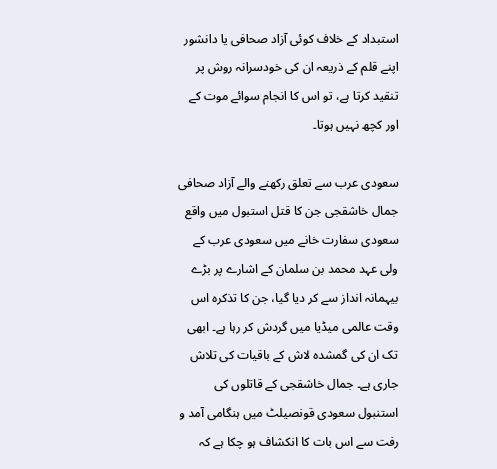استبداد کے خلاف کوئی آزاد صحافی یا دانشور اپنے قلم کے ذریعہ ان کی خودسرانہ روش پر تنقید کرتا ہے، تو اس کا انجام سوائے موت کے اور کچھ نہیں ہوتا۔

سعودی عرب سے تعلق رکھنے والے آزاد صحافی جمال خاشقجی جن کا قتل استبول میں واقع سعودی سفارت خانے میں سعودی عرب کے ولی عہد محمد بن سلمان کے اشارے پر بڑے بیہمانہ انداز سے کر دیا گیا، جن کا تذکرہ اس وقت عالمی میڈیا میں گردش کر رہا ہے۔ ابھی تک ان کی گمشدہ لاش کے باقیات کی تلاش جاری ہے۔ جمال خاشقجی کے قاتلوں کی استنبول سعودی قونصیلٹ میں ہنگامی آمد و رفت سے اس بات کا انکشاف ہو چکا ہے کہ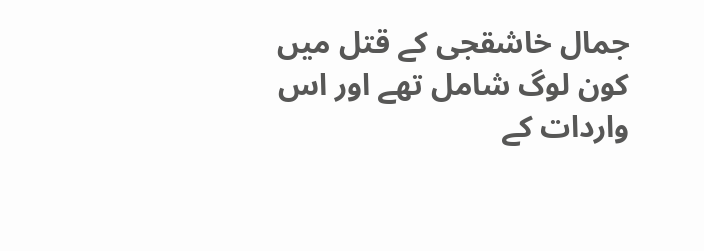جمال خاشقجی کے قتل میں کون لوگ شامل تھے اور اس واردات کے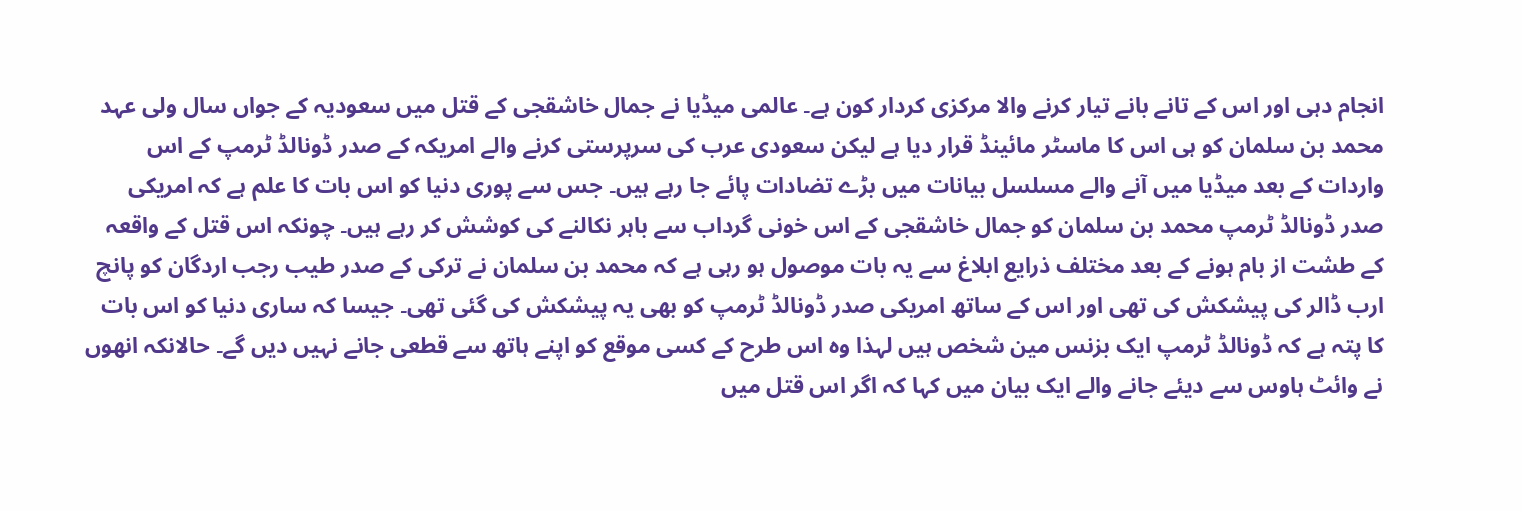انجام دہی اور اس کے تانے بانے تیار کرنے والا مرکزی کردار کون ہے۔ عالمی میڈیا نے جمال خاشقجی کے قتل میں سعودیہ کے جواں سال ولی عہد محمد بن سلمان کو ہی اس کا ماسٹر مائینڈ قرار دیا ہے لیکن سعودی عرب کی سرپرستی کرنے والے امریکہ کے صدر ڈونالڈ ٹرمپ کے اس واردات کے بعد میڈیا میں آنے والے مسلسل بیانات میں بڑے تضادات پائے جا رہے ہیں۔ جس سے پوری دنیا کو اس بات کا علم ہے کہ امریکی صدر ڈونالڈ ٹرمپ محمد بن سلمان کو جمال خاشقجی کے اس خونی گرداب سے باہر نکالنے کی کوشش کر رہے ہیں۔ چونکہ اس قتل کے واقعہ کے طشت از بام ہونے کے بعد مختلف ذرایع ابلاغ سے یہ بات موصول ہو رہی ہے کہ محمد بن سلمان نے ترکی کے صدر طیب رجب اردگان کو پانچ ارب ڈالر کی پیشکش کی تھی اور اس کے ساتھ امریکی صدر ڈونالڈ ٹرمپ کو بھی یہ پیشکش کی گئی تھی۔ جیسا کہ ساری دنیا کو اس بات کا پتہ ہے کہ ڈونالڈ ٹرمپ ایک بزنس مین شخص ہیں لہذا وہ اس طرح کے کسی موقع کو اپنے ہاتھ سے قطعی جانے نہیں دیں گے۔ حالانکہ انھوں نے وائٹ ہاوس سے دیئے جانے والے ایک بیان میں کہا کہ اگر اس قتل میں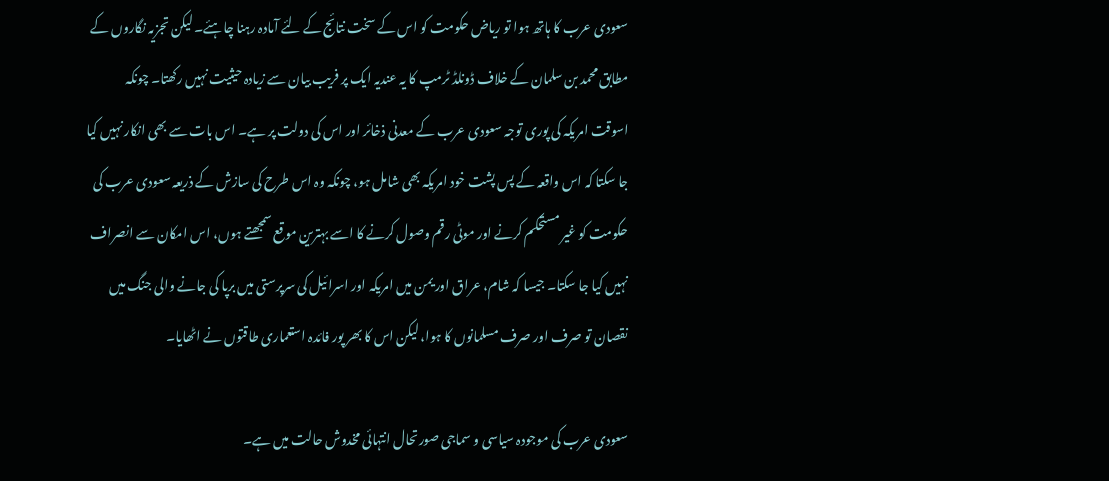سعودی عرب کا ہاتھ ہوا تو ریاض حکومت کو اس کے سخت نتائج کے لئے آمادہ رہنا چاہئے۔ لیکن تجزیہ نگاروں کے مطابق محمد بن سلمان کے خلاف ڈونلڈ ٹرمپ کا یہ عندیہ ایک پر فریب بیان سے زیادہ حیثیت نہیں رکھتا۔ چونکہ اسوقت امریکہ کی پوری توجہ سعودی عرب کے معدنی ذخائر اور اس کی دولت پر ہے۔ اس بات سے بھی انکار نہیں کیا جا سکتا کہ اس واقعہ کے پس پشت خود امریکہ بھی شامل ہو، چونکہ وہ اس طرح کی سازش کے ذریعہ سعودی عرب کی حکومت کو غیر مستحکم کرنے اور موٹی رقم وصول کرنے کا اسے بہترین موقع سمجھتے ہوں، اس امکان سے انصراف نہیں کیا جا سکتا۔ جیسا کہ شام، عراق اور یمن میں امریکہ اور اسرائیل کی سرپرستی میں برپا کی جانے والی جنگ میں نقصان تو صرف اور صرف مسلمانوں کا ہوا، لیکن اس کا بھر پور فائدہ استعماری طاقتوں نے اٹھایا۔

سعودی عرب کی موجودہ سیاسی و سماجی صورتحال انتہائی مخدوش حالت میں ہے۔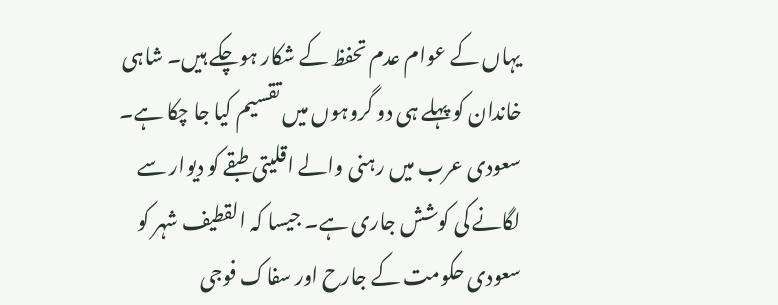یہاں کے عوام عدم تحفظ کے شکار ہوچکے ہیں۔ شاہی خاندان کو پہلے ہی دو گروہوں میں تقسیم کیا جا چکا ہے۔ سعودی عرب میں رہنی والے اقلیتی طبقے کو دیوار سے لگانے کی کوشش جاری ہے۔ جیسا کہ القطیف شہر کو سعودی حکومت کے جارح اور سفاک فوجی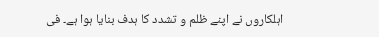اہلکاروں نے اپنے ظلم و تشدد کا ہدف بنایا ہوا ہے۔ فی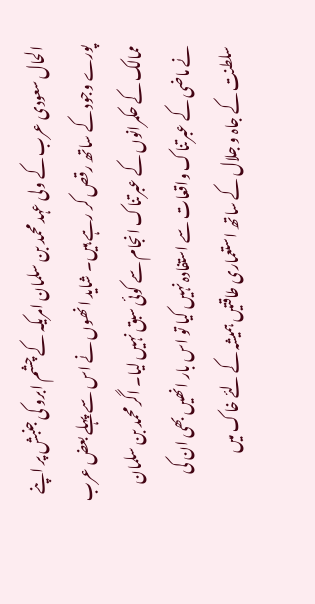الحال سعودی عرب کے ولی عہد محمد بن سلمان امریکہ کے چشم ابرو کی جنبش پر اپنے پورے وجود کے ساتھ رقص کر رہے ہیں۔ شاید انھوں نے اس سے پہلے بعض عرب ممالک کے حکمرانوں کے عبرتناک انجام سے کوئی سبق نہیں لیا۔ اگر محمد بن سلمان نے ماضی کے عبرتناک واقعات سے استفادہ نہیں کیا تو اس بار انھیں بھی ان کی سلطنت کے جاہ و جلال کے ساتھ استعماری طاقتیں ہمیشہ کے لئے خاک میں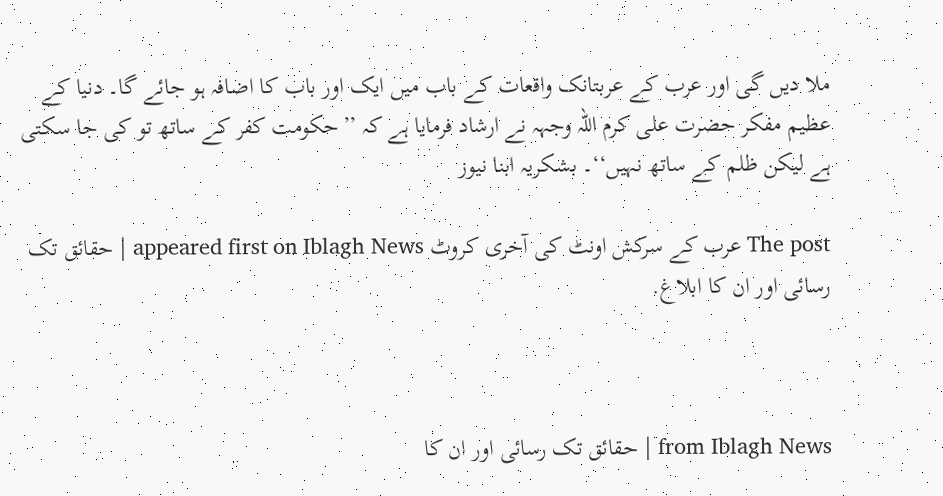ملا دیں گی اور عرب کے عربتانک واقعات کے باب میں ایک اور باب کا اضافہ ہو جائے گا۔ دنیا کے عظیم مفکر حضرت علی کرم اللہ وجہہ نے ارشاد فرمایا ہے کہ ’’حکومت کفر کے ساتھ تو کی جا سکتی ہے لیکن ظلم کے ساتھ نہیں‘‘۔ بشکریہ ابنا نیوز

The post عرب کے سرکش اونٹ کی آخری کروٹ appeared first on Iblagh News | حقائق تک رسائی اور ان کا ابلاغ.



from Iblagh News | حقائق تک رسائی اور ان کا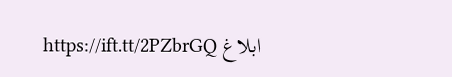ابلاغ https://ift.tt/2PZbrGQ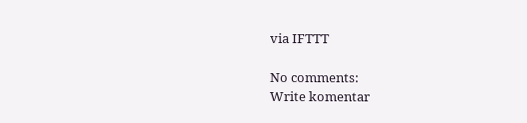via IFTTT

No comments:
Write komentar